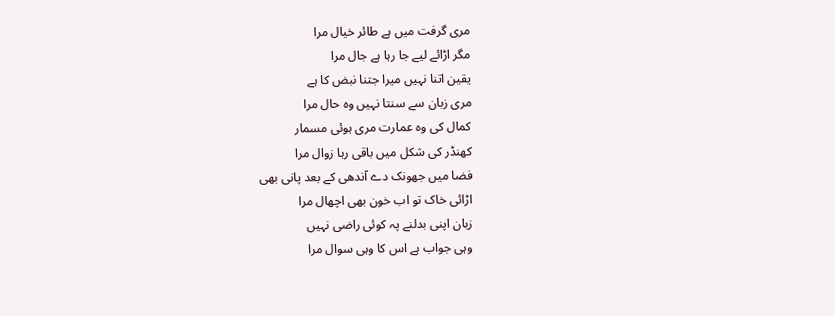مری گرفت میں ہے طائر خیال مرا
مگر اڑائے لیے جا رہا ہے جال مرا
یقین اتنا نہیں میرا جتنا نبض کا ہے
مری زبان سے سنتا نہیں وہ حال مرا
کمال کی وہ عمارت مری ہوئی مسمار
کھنڈر کی شکل میں باقی رہا زوال مرا
فضا میں جھونک دے آندھی کے بعد پانی بھی
اڑائی خاک تو اب خون بھی اچھال مرا
زبان اپنی بدلنے پہ کوئی راضی نہیں
وہی جواب ہے اس کا وہی سوال مرا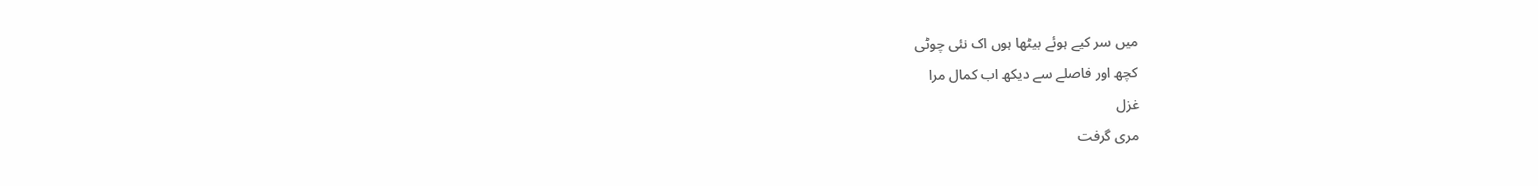میں سر کیے ہوئے بیٹھا ہوں اک نئی چوٹی
کچھ اور فاصلے سے دیکھ اب کمال مرا
غزل
مری گرفت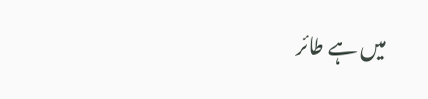میں ہے طائر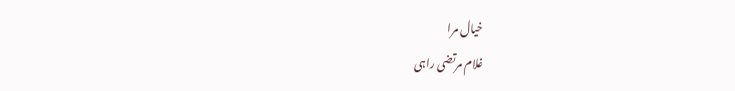خیال مرا
غلام مرتضی راہی